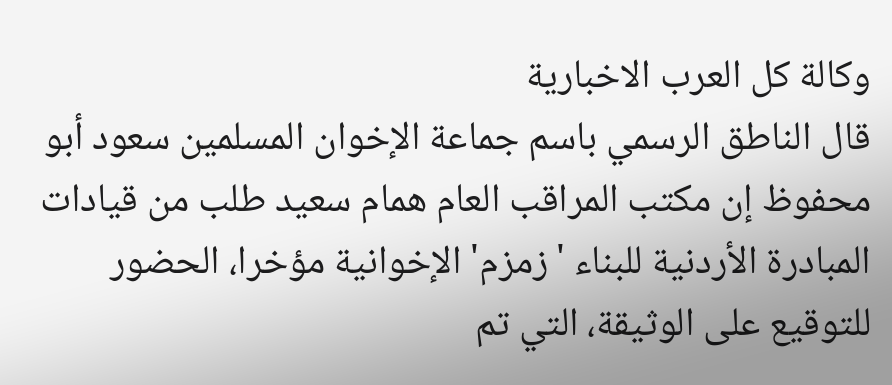وكالة كل العرب الاخبارية
قال الناطق الرسمي باسم جماعة الإخوان المسلمين سعود أبو محفوظ إن مكتب المراقب العام همام سعيد طلب من قيادات المبادرة الأردنية للبناء 'زمزم' الإخوانية مؤخرا، الحضور للتوقيع على الوثيقة، التي تم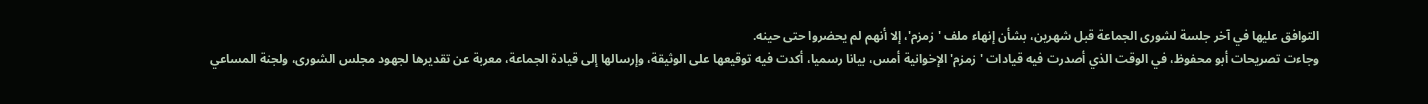التوافق عليها في آخر جلسة لشورى الجماعة قبل شهرين، بشأن إنهاء ملف 'زمزم'، إلا أنهم لم يحضروا حتى حينه.
وجاءت تصريحات أبو محفوظ، في الوقت الذي أصدرت فيه قيادات 'زمزم' الإخوانية أمس، بيانا رسميا، أكدت فيه توقيعها على الوثيقة، وإرسالها إلى قيادة الجماعة، معربة عن تقديرها لجهود مجلس الشورى، ولجنة المساعي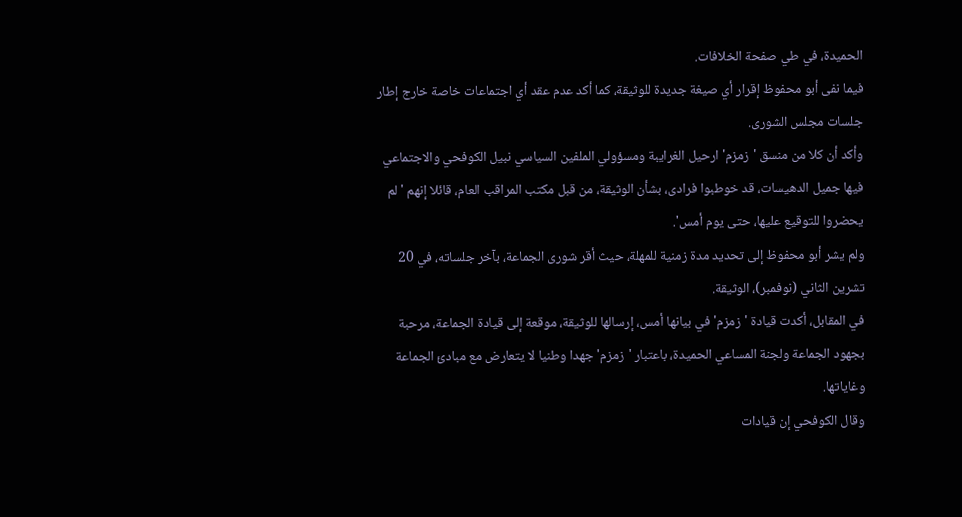الحميدة، في طي صفحة الخلافات.
فيما نفى أبو محفوظ إقرار أي صيغة جديدة للوثيقة، كما أكد عدم عقد أي اجتماعات خاصة خارج إطار جلسات مجلس الشورى.
وأكد أن كلا من منسق 'زمزم' ارحيل الغرايبة ومسؤولي الملفين السياسي نبيل الكوفحي والاجتماعي فيها جميل الدهيسات، قد خوطبوا فرادى، بشأن الوثيقة، من قبل مكتب المراقب العام، قائلا إنهم 'لم يحضروا للتوقيع عليها، حتى يوم أمس'.
ولم يشر أبو محفوظ إلى تحديد مدة زمنية للمهلة، حيث أقر شورى الجماعة، بآخر جلساته، في 20 تشرين الثاني (نوفمبر)، الوثيقة.
في المقابل، أكدت قيادة 'زمزم' في بيانها أمس، إرسالها للوثيقة، موقعة إلى قيادة الجماعة، مرحبة بجهود الجماعة ولجنة المساعي الحميدة، باعتبار 'زمزم' جهدا وطنيا لا يتعارض مع مبادئ الجماعة وغاياتها.
وقال الكوفحي إن قيادات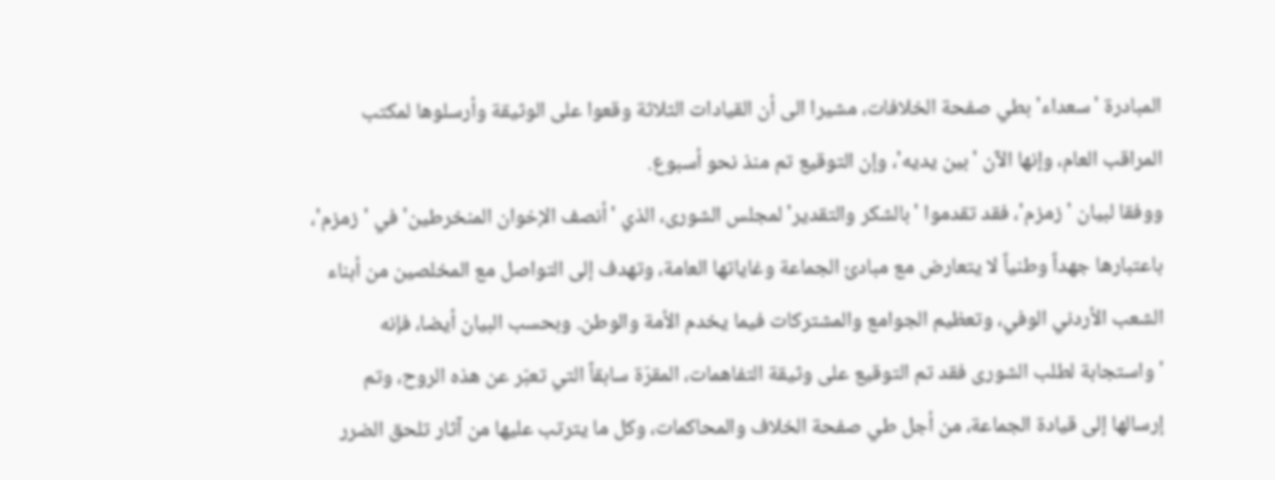المبادرة 'سعداء' بطي صفحة الخلافات، مشيرا الى أن القيادات الثلاثة وقعوا على الوثيقة وأرسلوها لمكتب المراقب العام، وإنها الآن 'بين يديه'، وإن التوقيع تم منذ نحو أسبوع.
ووفقا لبيان 'زمزم'، فقد تقدموا 'بالشكر والتقدير' لمجلس الشورى، الذي 'أنصف الإخوان المنخرطين' في 'زمزم'، باعتبارها جهداً وطنياً لا يتعارض مع مبادئ الجماعة وغاياتها العامة، وتهدف إلى التواصل مع المخلصين من أبناء الشعب الأردني الوفي، وتعظيم الجوامع والمشتركات فيما يخدم الأمة والوطن. وبحسب البيان أيضا، فإنه 'واستجابة لطلب الشورى فقد تم التوقيع على وثيقة التفاهمات، المقرّة سابقاً التي تعبّر عن هذه الروح، وتم إرسالها إلى قيادة الجماعة، من أجل طي صفحة الخلاف والمحاكمات، وكل ما يترتب عليها من آثار تلحق الضرر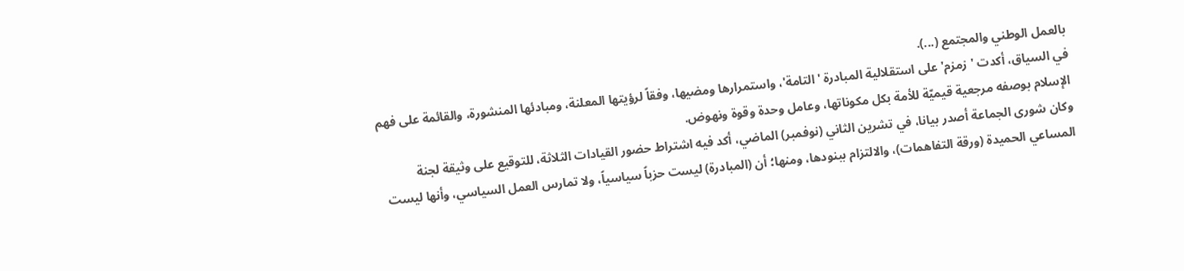بالعمل الوطني والمجتمع (...).
في السياق، أكدت 'زمزم' على استقلالية المبادرة 'التامة'، واستمرارها ومضيها، وفقاً لرؤيتها المعلنة، ومبادئها المنشورة، والقائمة على فهم الإسلام بوصفه مرجعية قيميّة للأمة بكل مكوناتها، وعامل وحدة وقوة ونهوض.
وكان شورى الجماعة أصدر بيانا، في تشرين الثاني (نوفمبر) الماضي، أكد فيه اشتراط حضور القيادات الثلاثة، للتوقيع على وثيقة لجنة المساعي الحميدة (ورقة التفاهمات)، والالتزام ببنودها، ومنها؛ أن (المبادرة) ليست حزباً سياسياً، ولا تمارس العمل السياسي، وأنها ليست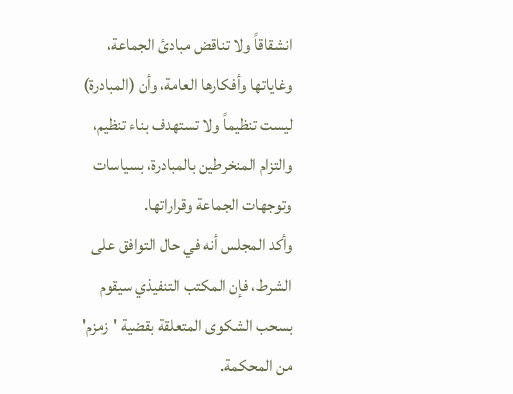انشقاقاً ولا تناقض مبادئ الجماعة، وغاياتها وأفكارها العامة، وأن (المبادرة) ليست تنظيماً ولا تستهدف بناء تنظيم، والتزام المنخرطين بالمبادرة، بسياسات وتوجهات الجماعة وقراراتها.
وأكد المجلس أنه في حال التوافق على الشرط، فإن المكتب التنفيذي سيقوم بسحب الشكوى المتعلقة بقضية 'زمزم' من المحكمة.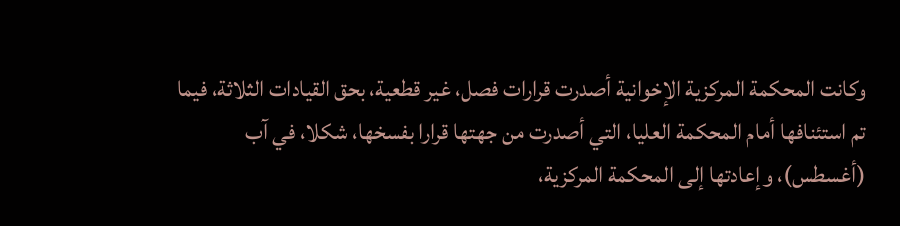وكانت المحكمة المركزية الإخوانية أصدرت قرارات فصل، غير قطعية، بحق القيادات الثلاثة، فيما تم استئنافها أمام المحكمة العليا، التي أصدرت من جهتها قرارا بفسخها، شكلا، في آب (أغسطس)، وإعادتها إلى المحكمة المركزية،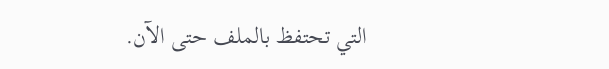التي تحتفظ بالملف حتى الآن.